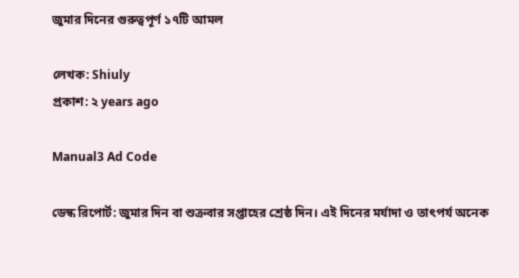জুমার দিনের গুরুত্বপূর্ণ ১৭টি আমল

লেখক: Shiuly
প্রকাশ: ২ years ago

Manual3 Ad Code

ডেস্ক রিপোর্ট: জুমার দিন বা শুক্রবার সপ্তাহের শ্রেষ্ঠ দিন। এই দিনের মর্যাদা ও তাৎপর্য অনেক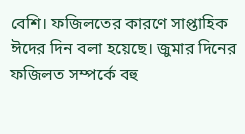বেশি। ফজিলতের কারণে সাপ্তাহিক ঈদের দিন বলা হয়েছে। জুমার দিনের ফজিলত সম্পর্কে বহু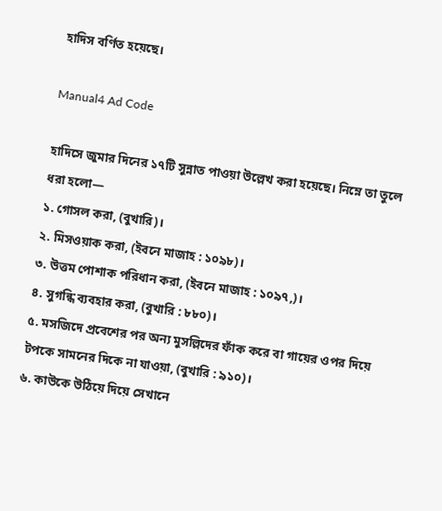হাদিস বর্ণিত হয়েছে।

Manual4 Ad Code

হাদিসে জুমার দিনের ১৭টি সুন্নাত পাওয়া উল্লেখ করা হয়েছে। নিম্নে তা তুলে ধরা হলো—
১. গোসল করা, (বুখারি)।
২. মিসওয়াক করা, (ইবনে মাজাহ : ১০৯৮)।
৩. উত্তম পোশাক পরিধান করা, (ইবনে মাজাহ : ১০৯৭,)।
৪. সুগন্ধি ব্যবহার করা, (বুখারি : ৮৮০)।
৫. মসজিদে প্রবেশের পর অন্য মুসল্লিদের ফাঁক করে বা গায়ের ওপর দিয়ে টপকে সামনের দিকে না যাওয়া, (বুখারি : ৯১০)।
৬. কাউকে উঠিয়ে দিয়ে সেখানে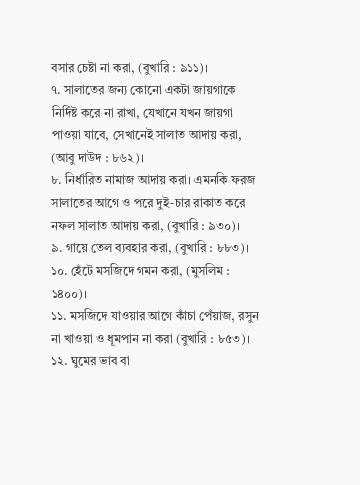বসার চেষ্টা না করা, (বুখারি : ৯১১)।
৭. সালাতের জন্য কোনো একটা জায়গাকে নির্দিষ্ট করে না রাখা, যেখানে যখন জায়গা পাওয়া যাবে, সেখানেই সালাত আদায় করা, (আবু দাউদ : ৮৬২)।
৮. নির্ধারিত নামাজ আদায় করা। এমনকি ফরজ সালাতের আগে ও পরে দুই-চার রাকাত করে নফল সালাত আদায় করা, (বুখারি : ৯৩০)।
৯. গায়ে তেল ব্যবহার করা, (বুখারি : ৮৮৩)।
১০. হেঁটে মসজিদে গমন করা, (মুসলিম : ১৪০০)।
১১. মসজিদে যাওয়ার আগে কাঁচা পেঁয়াজ, রসুন না খাওয়া ও ধূমপান না করা (বুখারি : ৮৫৩)।
১২. ঘুমের ভাব বা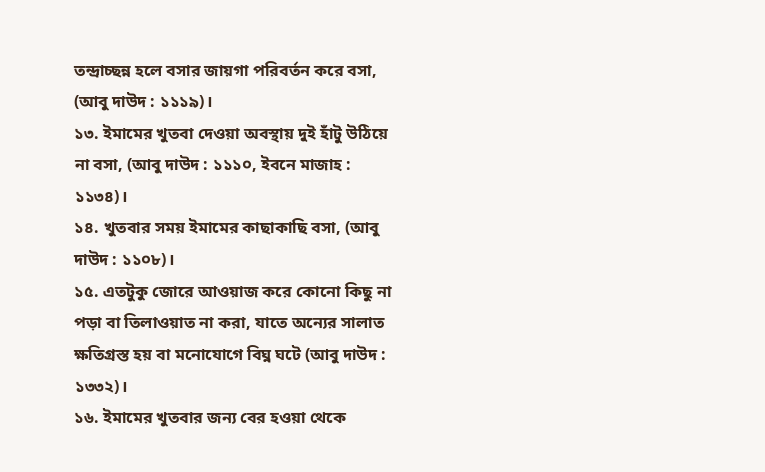তন্দ্রাচ্ছন্ন হলে বসার জায়গা পরিবর্তন করে বসা, (আবু দাউদ : ১১১৯)।
১৩. ইমামের খুতবা দেওয়া অবস্থায় দুই হাঁটু উঠিয়ে না বসা, (আবু দাউদ : ১১১০, ইবনে মাজাহ : ১১৩৪)।
১৪. খুতবার সময় ইমামের কাছাকাছি বসা, (আবু দাউদ : ১১০৮)।
১৫. এতটুকু জোরে আওয়াজ করে কোনো কিছু না পড়া বা তিলাওয়াত না করা, যাতে অন্যের সালাত ক্ষতিগ্রস্ত হয় বা মনোযোগে বিঘ্ন ঘটে (আবু দাউদ : ১৩৩২)।
১৬. ইমামের খুতবার জন্য বের হওয়া থেকে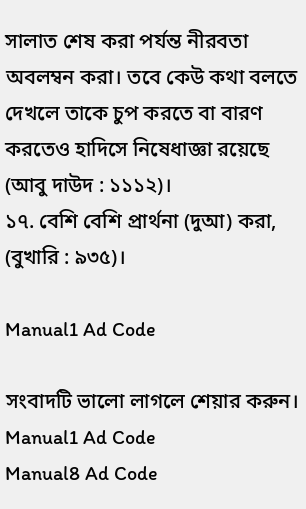সালাত শেষ করা পর্যন্ত নীরবতা অবলম্বন করা। তবে কেউ কথা বলতে দেখলে তাকে চুপ করতে বা বারণ করতেও হাদিসে নিষেধাজ্ঞা রয়েছে (আবু দাউদ : ১১১২)।
১৭. বেশি বেশি প্রার্থনা (দুআ) করা, (বুখারি : ৯৩৫)।

Manual1 Ad Code

সংবাদটি ভালো লাগলে শেয়ার করুন।
Manual1 Ad Code
Manual8 Ad Code